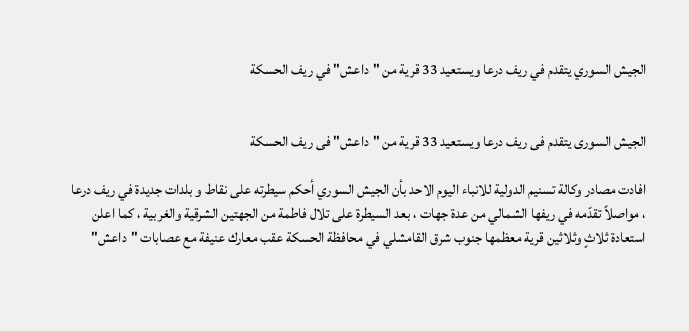الجيش السوري يتقدم في ريف درعا ويستعيد 33 قرية من "داعش" في ريف الحسكة


الجیش السوری یتقدم فی ریف درعا ویستعید 33 قریة من "داعش" فی ریف الحسکة

افادت مصادر وكالة تسنيم الدولية للانباء اليوم الاحد بأن الجيش السوري أحكم سيطرته على نقاط و بلدات جديدة في ريف درعا ، مواصلاً تقدّمه في ريفها الشمالي من عدة جهات ، بعد السيطرة على تلال فاطمة من الجهتين الشرقية والغربية ، كما اعلن استعادة ثلاثٍ وثلاثين قرية معظمها جنوب شرق القامشلي في محافظة الحسكة عقب معارك عنيفة مع عصابات "داعش"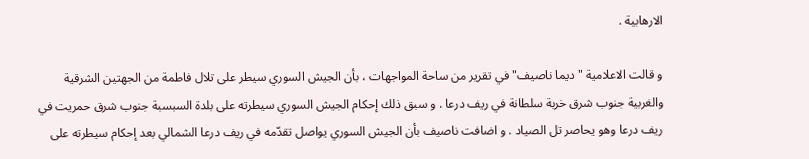الارهابية .

و قالت الاعلامية "ديما ناصيف" في تقرير من ساحة المواجهات ، بأن الجيش السوري سيطر على تلال فاطمة من الجهتين الشرقية والغربية جنوب شرق خربة سلطانة في ريف درعا . و سبق ذلك إحكام الجيش السوري سيطرته على بلدة السبسبة جنوب شرق حمريت في ريف درعا وهو يحاصر تل الصياد . و اضافت ناصيف بأن الجيش السوري يواصل تقدّمه في ريف درعا الشمالي بعد إحكام سيطرته على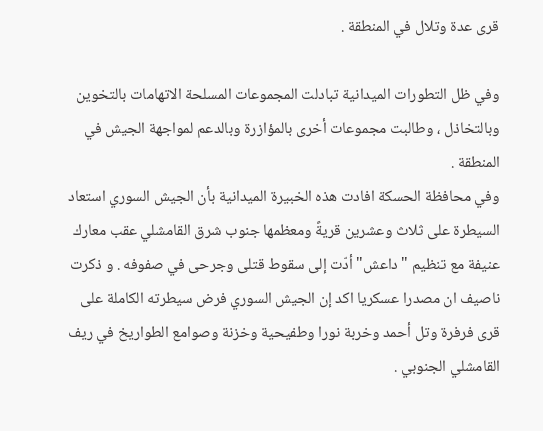قرى عدة وتلال في المنطقة .

وفي ظل التطورات الميدانية تبادلت المجموعات المسلحة الاتهامات بالتخوين وبالتخاذل ، وطالبت مجموعات أخرى بالمؤازرة وبالدعم لمواجهة الجيش في المنطقة .
وفي محافظة الحسكة افادت هذه الخبيرة الميدانية بأن الجيش السوري استعاد السيطرة على ثلاث وعشرين قريةً ومعظمها جنوب شرق القامشلي عقب معارك عنيفة مع تنظيم "داعش" أدّت إلى سقوط قتلى وجرحى في صفوفه . و ذكرت ناصيف ان مصدرا عسكريا اكد إن الجيش السوري فرض سيطرته الكاملة على قرى فرفرة وتل أحمد وخربة نورا وطفيحية وخزنة وصوامع الطواريخ في ريف القامشلي الجنوبي .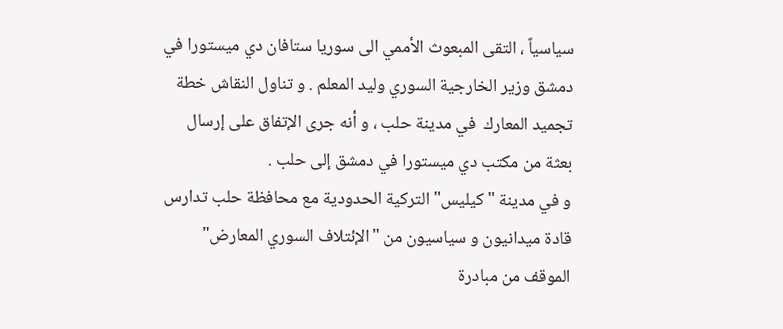سياسياً ، التقى المبعوث الأممي الى سوريا ستافان دي ميستورا في دمشق وزير الخارجية السوري وليد المعلم . و تناول النقاش خطة تجميد المعارك  في مدينة حلب ، و أنه جرى الإتفاق على إرسال بعثة من مكتب دي ميستورا في دمشق إلى حلب .
و في مدينة "كيليس" التركية الحدودية مع محافظة حلب تدارس قادة ميدانيون و سياسيون من "الإئتلاف السوري المعارض" الموقف من مبادرة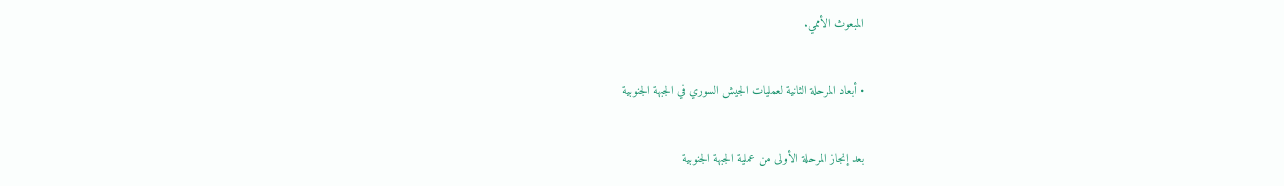المبعوث الأممي.

• أبعاد المرحلة الثانية لعمليات الجيش السوري في الجبهة الجنوبية

بعد إنجاز المرحلة الأولى من عملية الجبهة الجنوبية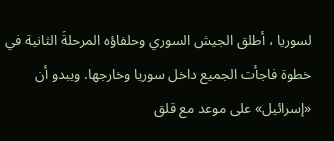لسوريا ، أطلق الجيش السوري وحلفاؤه المرحلةَ الثانية في خطوة فاجأت الجميع داخل سوريا وخارجها. ويبدو أن «إسرائيل» على موعد مع قلق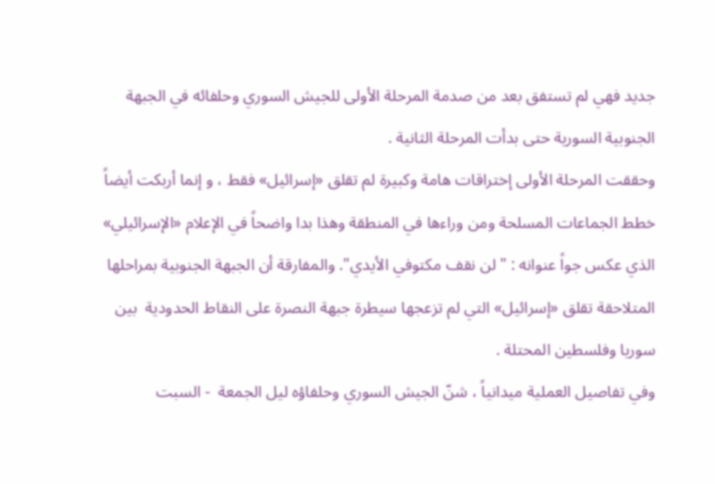جديد فهي لم تستفق بعد من صدمة المرحلة الأولى للجيش السوري وحلفائه في الجبهة الجنوبية السورية حتى بدأت المرحلة الثانية .
وحققت المرحلة الأولى إختراقات هامة وكبيرة لم تقلق «إسرائيل» فقط ، و إنما أربكت أيضاً خطط الجماعات المسلحة ومن وراءها في المنطقة وهذا بدا واضحاً في الإعلام «الإسرائيلي» الذي عكس جواً عنوانه : "لن نقف مكتوفي الأيدي". والمفارقة أن الجبهة الجنوبية بمراحلها المتلاحقة تقلق «إسرائيل» التي لم تزعجها سيطرة جبهة النصرة على النقاط الحدودية  بين سوريا وفلسطين المحتلة .
وفي تفاصيل العملية ميدانياً ، شنّ الجيش السوري وحلفاؤه ليل الجمعة  - السبت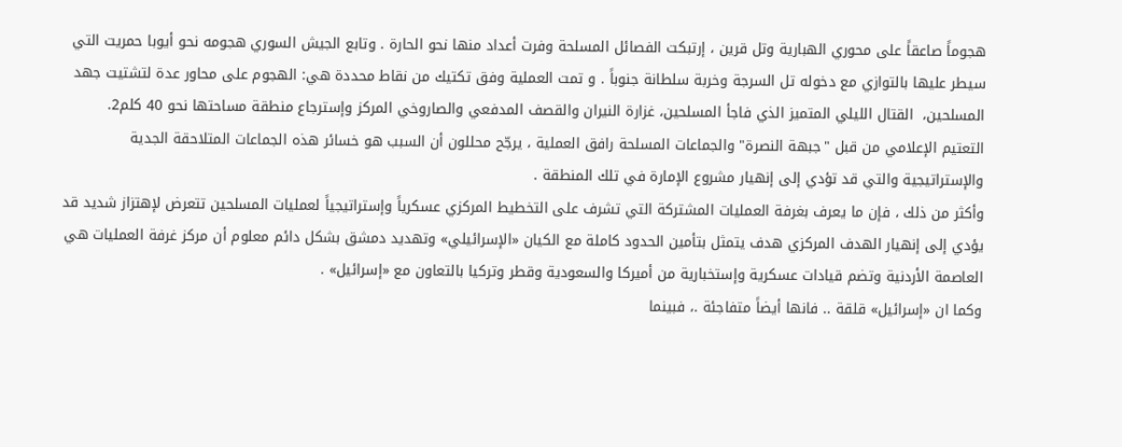هجوماً صاعقاً على محوري الهبارية وتل قرين ، إرتبكت الفصائل المسلحة وفرت أعداد منها نحو الحارة . وتابع الجيش السوري هجومه نحو أيوبا حمريت التي سيطر عليها بالتوازي مع دخوله تل السرجة وخربة سلطانة جنوباً . و تمت العملية وفق تكتيك من نقاط محددة هي: الهجوم على محاور عدة لتشتيت جهد المسلحين،  القتال الليلي المتميز الذي فاجأ المسلحين، غزارة النيران والقصف المدفعي والصاروخي المركز وإسترجاع منطقة مساحتها نحو 40 كلم2.
التعتيم الإعلامي من قبل "جبهة النصرة" والجماعات المسلحة رافق العملية ، يرجّح محللون أن السبب هو خسائر هذه الجماعات المتلاحقة الجدية والإستراتيجية والتي قد تؤدي إلى إنهيار مشروع الإمارة في تلك المنطقة .
وأكثر من ذلك ، فإن ما يعرف بغرفة العمليات المشتركة التي تشرف على التخطيط المركزي عسكرياً وإستراتيجياً لعمليات المسلحين تتعرض لإهتزاز شديد قد يؤدي إلى إنهيار الهدف المركزي هدف يتمثل بتأمين الحدود كاملة مع الكيان «الإسرائيلي» وتهديد دمشق بشكل دائم معلوم أن مركز غرفة العمليات هي العاصمة الأردنية وتضم قيادات عسكرية وإستخبارية من أميركا والسعودية وقطر وتركيا بالتعاون مع «إسرائيل» .
وكما ان «إسرائيل» قلقة .. فانها أيضاً متفاجئة .، فبينما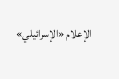الإعلام «الإسرائيلي»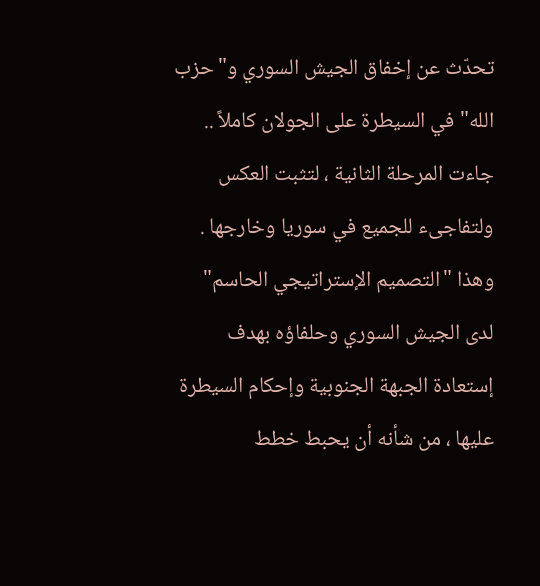تحدّث عن إخفاق الجيش السوري و"حزب الله" في السيطرة على الجولان كاملاً .. جاءت المرحلة الثانية ، لتثبت العكس ولتفاجىء للجميع في سوريا وخارجها . وهذا "التصميم الإستراتيجي الحاسم" لدى الجيش السوري وحلفاؤه بهدف إستعادة الجبهة الجنوبية وإحكام السيطرة عليها ، من شأنه أن يحبط خطط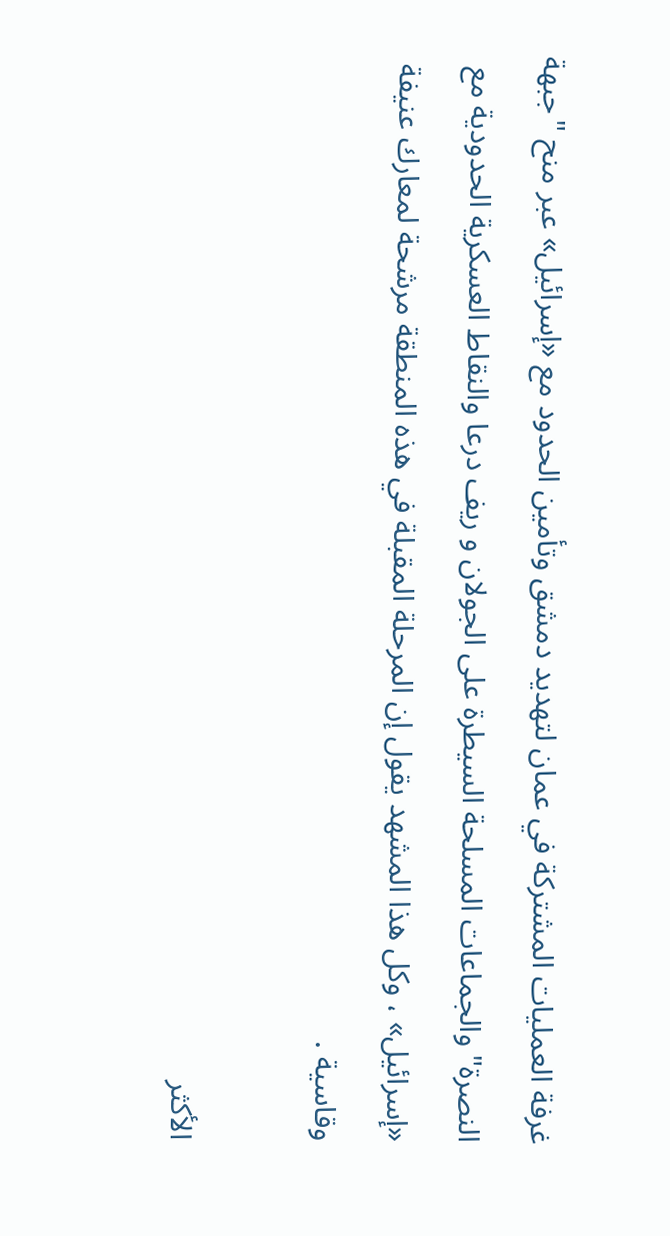غرفة العمليات المشتركة في عمان لتهديد دمشق وتأمين الحدود مع «إسرائيل» عبر منح "جبهة النصرة" والجماعات المسلحة السيطرة على الجولان و ريف درعا والنقاط العسكرية الحدودية مع «إسرائيل» ، وكل هذا المشهد يقول إن المرحلة المقبلة في هذه المنطقة مرشحة لمعارك عنيفة وقاسية .

الأكثر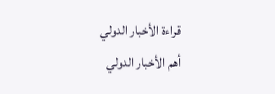قراءة الأخبار الدولي
أهم الأخبار الدولي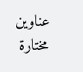عناوين مختارة